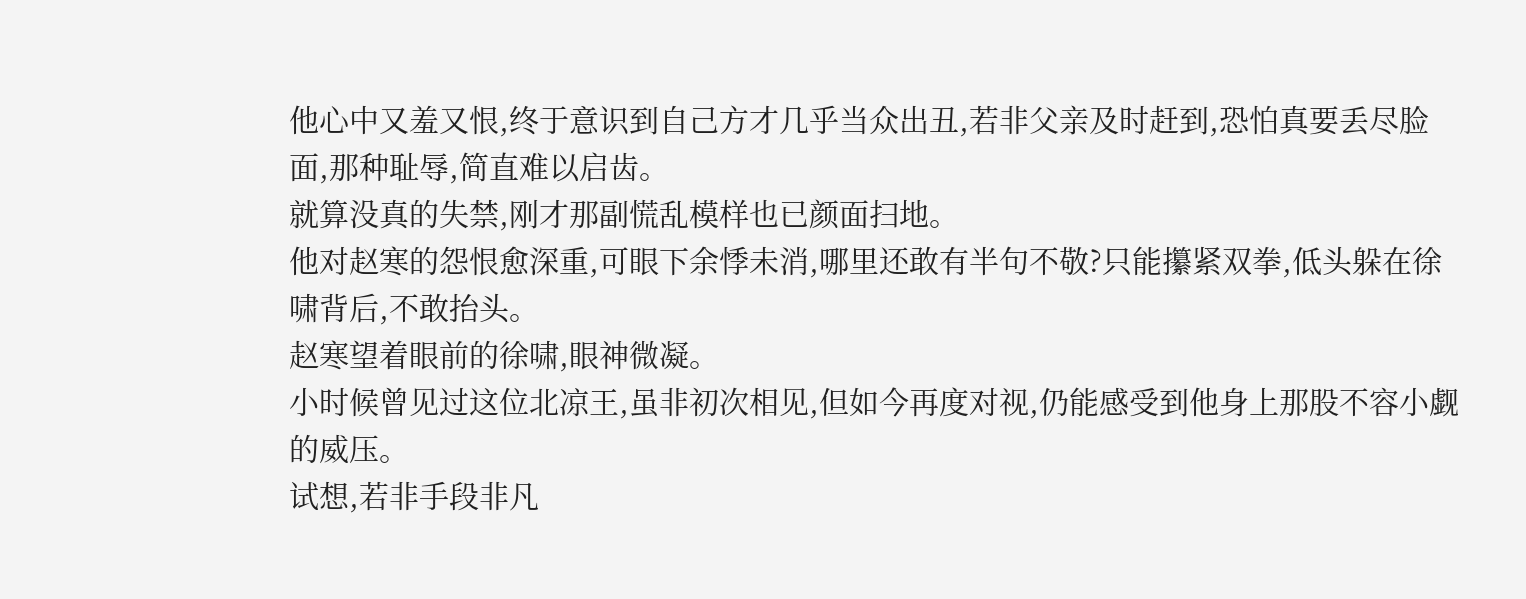他心中又羞又恨,终于意识到自己方才几乎当众出丑,若非父亲及时赶到,恐怕真要丢尽脸面,那种耻辱,简直难以启齿。
就算没真的失禁,刚才那副慌乱模样也已颜面扫地。
他对赵寒的怨恨愈深重,可眼下余悸未消,哪里还敢有半句不敬?只能攥紧双拳,低头躲在徐啸背后,不敢抬头。
赵寒望着眼前的徐啸,眼神微凝。
小时候曾见过这位北凉王,虽非初次相见,但如今再度对视,仍能感受到他身上那股不容小觑的威压。
试想,若非手段非凡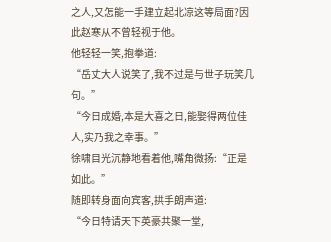之人,又怎能一手建立起北凉这等局面?因此赵寒从不曾轻视于他。
他轻轻一笑,抱拳道:
“岳丈大人说笑了,我不过是与世子玩笑几句。”
“今日成婚,本是大喜之日,能娶得两位佳人,实乃我之幸事。”
徐啸目光沉静地看着他,嘴角微扬:“正是如此。”
随即转身面向宾客,拱手朗声道:
“今日特请天下英豪共聚一堂,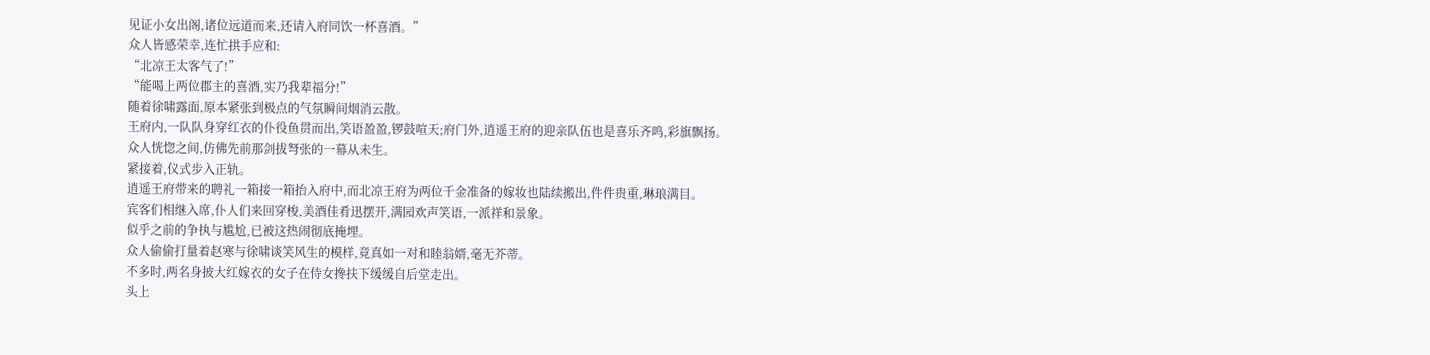见证小女出阁,诸位远道而来,还请入府同饮一杯喜酒。”
众人皆感荣幸,连忙拱手应和:
“北凉王太客气了!”
“能喝上两位郡主的喜酒,实乃我辈福分!”
随着徐啸露面,原本紧张到极点的气氛瞬间烟消云散。
王府内,一队队身穿红衣的仆役鱼贯而出,笑语盈盈,锣鼓喧天;府门外,逍遥王府的迎亲队伍也是喜乐齐鸣,彩旗飘扬。
众人恍惚之间,仿佛先前那剑拔弩张的一幕从未生。
紧接着,仪式步入正轨。
逍遥王府带来的聘礼一箱接一箱抬入府中,而北凉王府为两位千金准备的嫁妆也陆续搬出,件件贵重,琳琅满目。
宾客们相继入席,仆人们来回穿梭,美酒佳肴迅摆开,满园欢声笑语,一派祥和景象。
似乎之前的争执与尴尬,已被这热闹彻底掩埋。
众人偷偷打量着赵寒与徐啸谈笑风生的模样,竟真如一对和睦翁婿,毫无芥蒂。
不多时,两名身披大红嫁衣的女子在侍女搀扶下缓缓自后堂走出。
头上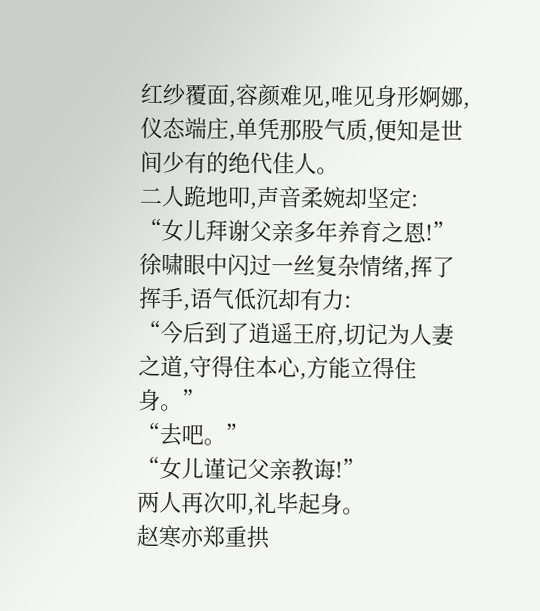红纱覆面,容颜难见,唯见身形婀娜,仪态端庄,单凭那股气质,便知是世间少有的绝代佳人。
二人跪地叩,声音柔婉却坚定:
“女儿拜谢父亲多年养育之恩!”
徐啸眼中闪过一丝复杂情绪,挥了挥手,语气低沉却有力:
“今后到了逍遥王府,切记为人妻之道,守得住本心,方能立得住身。”
“去吧。”
“女儿谨记父亲教诲!”
两人再次叩,礼毕起身。
赵寒亦郑重拱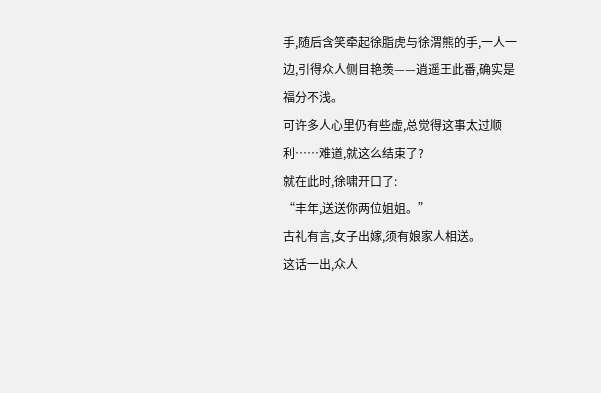手,随后含笑牵起徐脂虎与徐渭熊的手,一人一边,引得众人侧目艳羡——逍遥王此番,确实是福分不浅。
可许多人心里仍有些虚,总觉得这事太过顺利……难道,就这么结束了?
就在此时,徐啸开口了:
“丰年,送送你两位姐姐。”
古礼有言,女子出嫁,须有娘家人相送。
这话一出,众人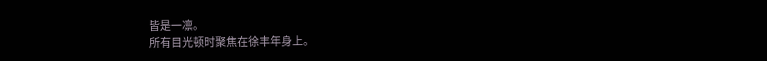皆是一凛。
所有目光顿时聚焦在徐丰年身上。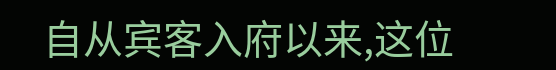自从宾客入府以来,这位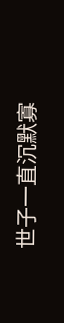世子一直沉默寡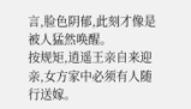言,脸色阴郁,此刻才像是被人猛然唤醒。
按规矩,逍遥王亲自来迎亲,女方家中必须有人随行送嫁。